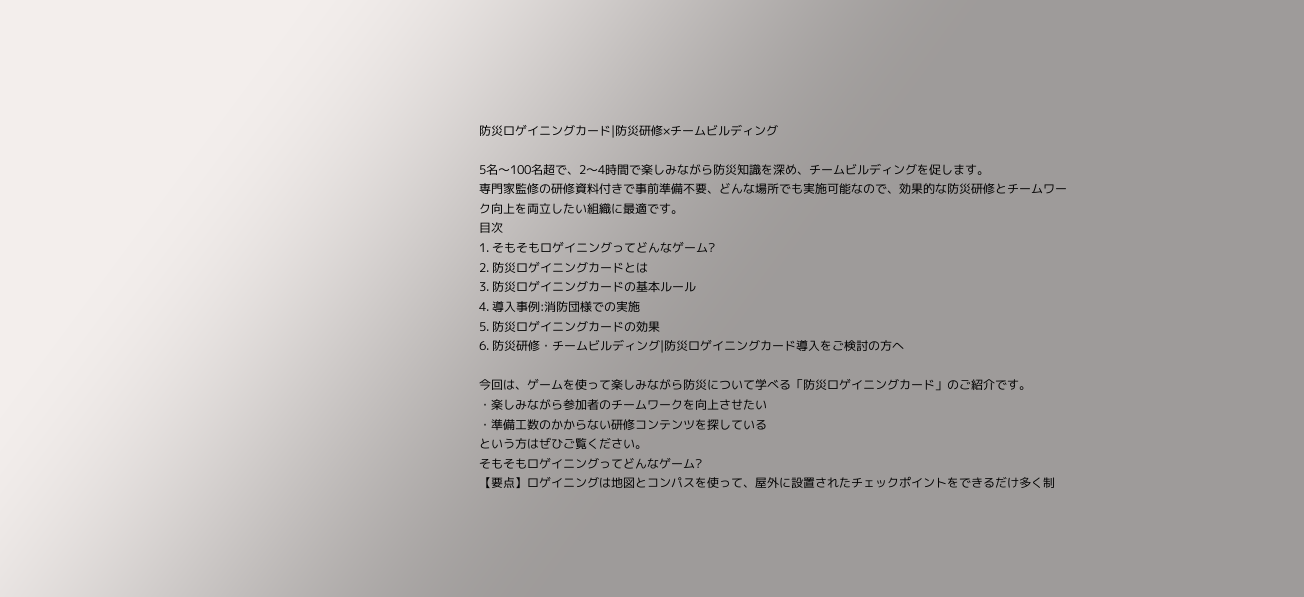防災ロゲイニングカード|防災研修×チームビルディング

5名〜100名超で、2〜4時間で楽しみながら防災知識を深め、チームビルディングを促します。
専門家監修の研修資料付きで事前準備不要、どんな場所でも実施可能なので、効果的な防災研修とチームワーク向上を両立したい組織に最適です。
目次
1. そもそもロゲイニングってどんなゲーム?
2. 防災ロゲイニングカードとは
3. 防災ロゲイニングカードの基本ルール
4. 導入事例:消防団様での実施
5. 防災ロゲイニングカードの効果
6. 防災研修・チームビルディング|防災ロゲイニングカード導入をご検討の方へ

今回は、ゲームを使って楽しみながら防災について学べる「防災ロゲイニングカード」のご紹介です。
・楽しみながら参加者のチームワークを向上させたい
・準備工数のかからない研修コンテンツを探している
という方はぜひご覧ください。
そもそもロゲイニングってどんなゲーム?
【要点】ロゲイニングは地図とコンパスを使って、屋外に設置されたチェックポイントをできるだけ多く制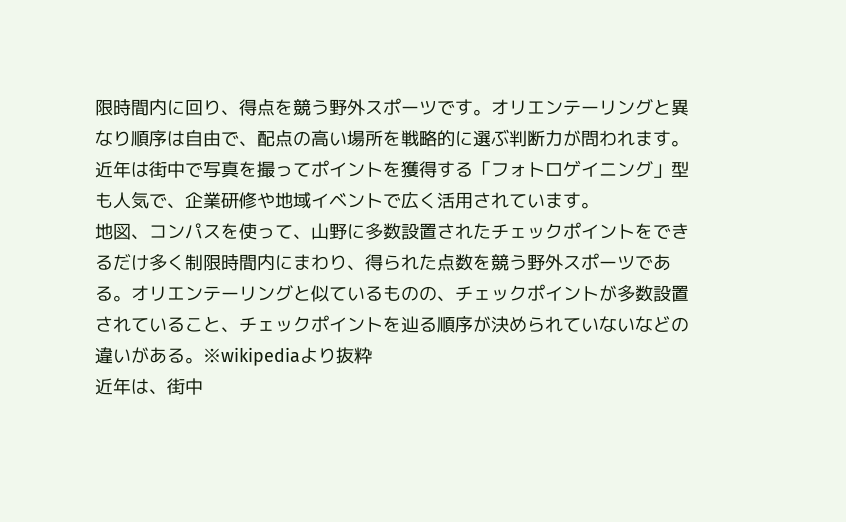限時間内に回り、得点を競う野外スポーツです。オリエンテーリングと異なり順序は自由で、配点の高い場所を戦略的に選ぶ判断力が問われます。近年は街中で写真を撮ってポイントを獲得する「フォトロゲイニング」型も人気で、企業研修や地域イベントで広く活用されています。
地図、コンパスを使って、山野に多数設置されたチェックポイントをできるだけ多く制限時間内にまわり、得られた点数を競う野外スポーツである。オリエンテーリングと似ているものの、チェックポイントが多数設置されていること、チェックポイントを辿る順序が決められていないなどの違いがある。※wikipediaより抜粋
近年は、街中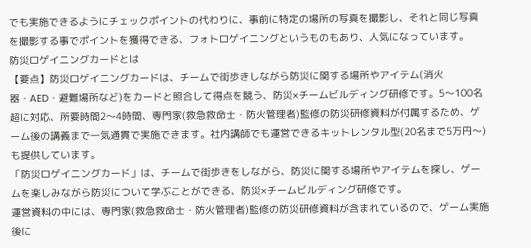でも実施できるようにチェックポイントの代わりに、事前に特定の場所の写真を撮影し、それと同じ写真を撮影する事でポイントを獲得できる、フォトロゲイニングというものもあり、人気になっています。
防災ロゲイニングカードとは
【要点】防災ロゲイニングカードは、チームで街歩きしながら防災に関する場所やアイテム(消火器・AED・避難場所など)をカードと照合して得点を競う、防災×チームビルディング研修です。5〜100名超に対応、所要時間2〜4時間、専門家(救急救命士・防火管理者)監修の防災研修資料が付属するため、ゲーム後の講義まで一気通貫で実施できます。社内講師でも運営できるキットレンタル型(20名まで5万円〜)も提供しています。
「防災ロゲイニングカード」は、チームで街歩きをしながら、防災に関する場所やアイテムを探し、ゲームを楽しみながら防災について学ぶことができる、防災×チームビルディング研修です。
運営資料の中には、専門家(救急救命士・防火管理者)監修の防災研修資料が含まれているので、ゲーム実施後に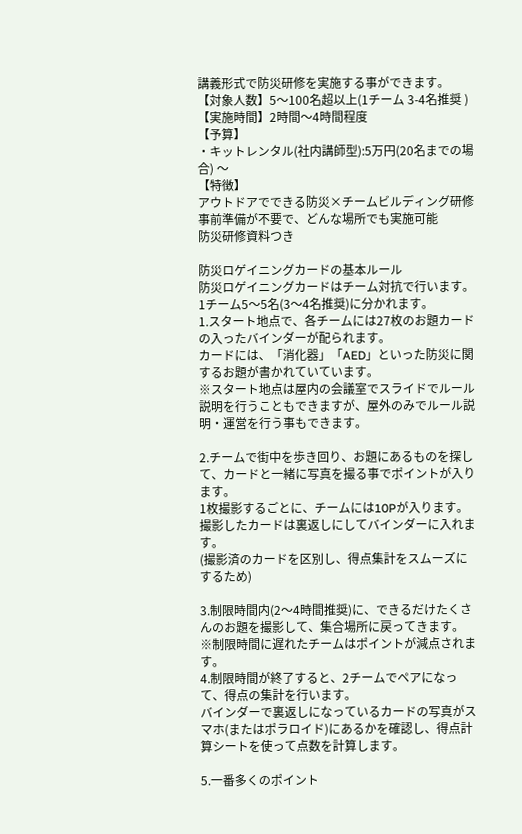講義形式で防災研修を実施する事ができます。
【対象人数】5〜100名超以上(1チーム 3-4名推奨 )
【実施時間】2時間〜4時間程度
【予算】
・キットレンタル(社内講師型):5万円(20名までの場合) 〜
【特徴】
アウトドアでできる防災×チームビルディング研修
事前準備が不要で、どんな場所でも実施可能
防災研修資料つき

防災ロゲイニングカードの基本ルール
防災ロゲイニングカードはチーム対抗で行います。1チーム5〜5名(3〜4名推奨)に分かれます。
1.スタート地点で、各チームには27枚のお題カードの入ったバインダーが配られます。
カードには、「消化器」「AED」といった防災に関するお題が書かれていています。
※スタート地点は屋内の会議室でスライドでルール説明を行うこともできますが、屋外のみでルール説明・運営を行う事もできます。

2.チームで街中を歩き回り、お題にあるものを探して、カードと一緒に写真を撮る事でポイントが入ります。
1枚撮影するごとに、チームには10Pが入ります。
撮影したカードは裏返しにしてバインダーに入れます。
(撮影済のカードを区別し、得点集計をスムーズにするため)

3.制限時間内(2〜4時間推奨)に、できるだけたくさんのお題を撮影して、集合場所に戻ってきます。
※制限時間に遅れたチームはポイントが減点されます。
4.制限時間が終了すると、2チームでペアになって、得点の集計を行います。
バインダーで裏返しになっているカードの写真がスマホ(またはポラロイド)にあるかを確認し、得点計算シートを使って点数を計算します。

5.一番多くのポイント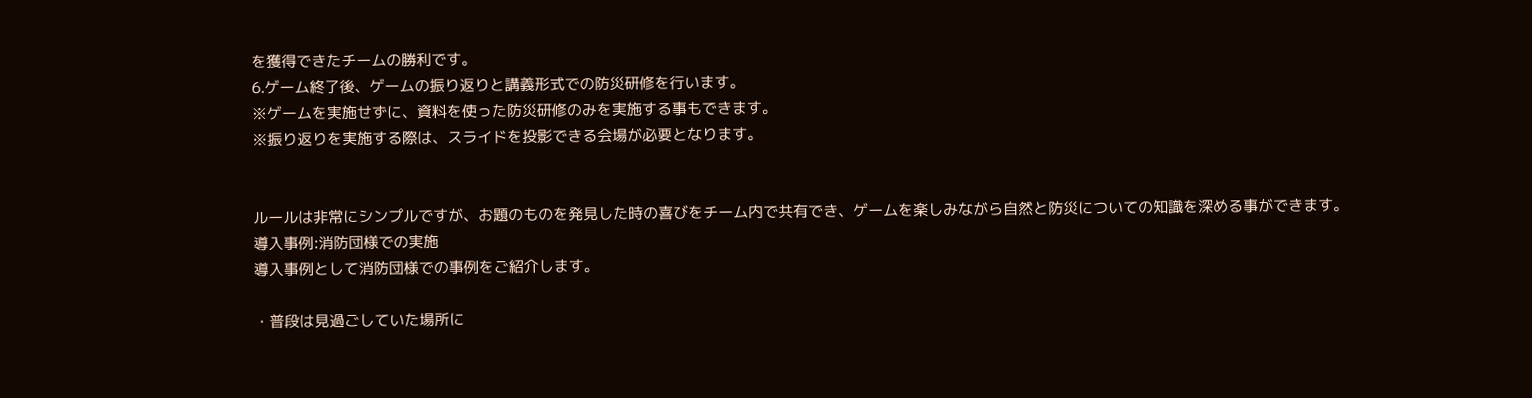を獲得できたチームの勝利です。
6.ゲーム終了後、ゲームの振り返りと講義形式での防災研修を行います。
※ゲームを実施せずに、資料を使った防災研修のみを実施する事もできます。
※振り返りを実施する際は、スライドを投影できる会場が必要となります。


ルールは非常にシンプルですが、お題のものを発見した時の喜びをチーム内で共有でき、ゲームを楽しみながら自然と防災についての知識を深める事ができます。
導入事例:消防団様での実施
導入事例として消防団様での事例をご紹介します。

・普段は見過ごしていた場所に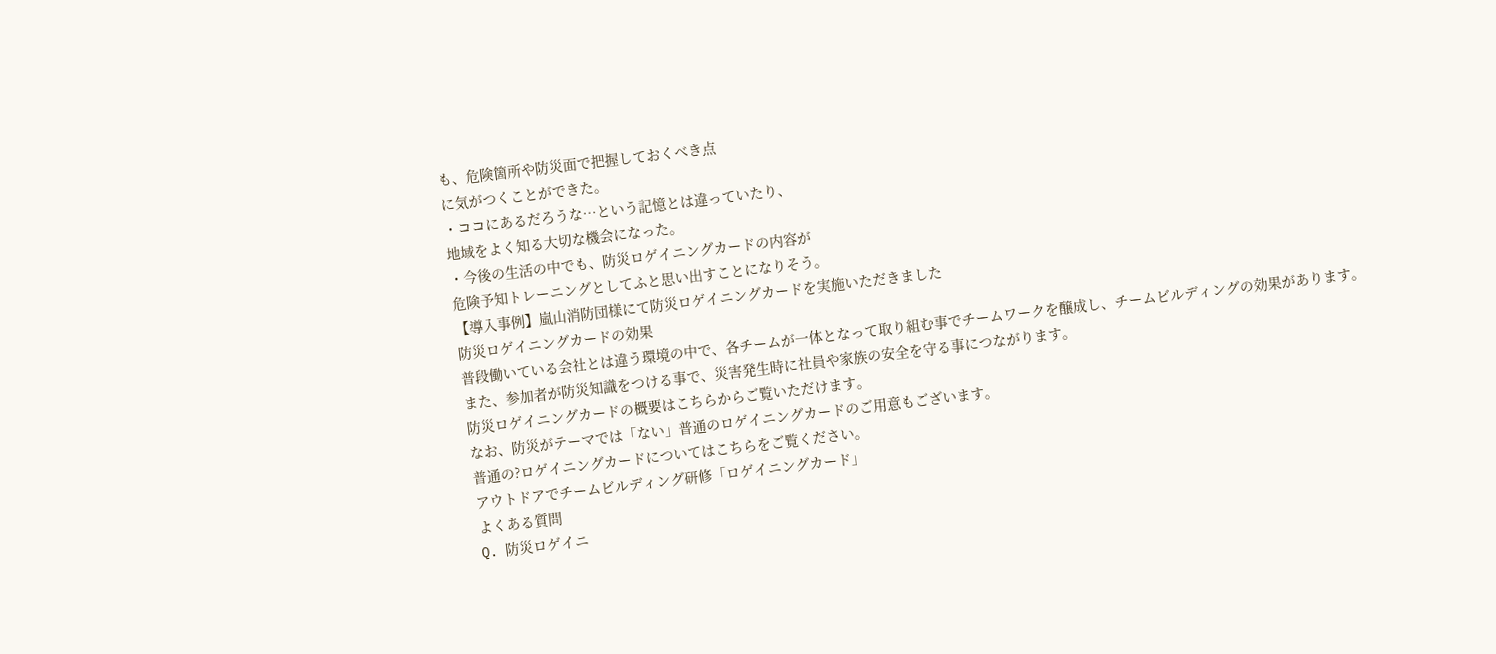も、危険箇所や防災面で把握しておくべき点
に気がつくことができた。
・ココにあるだろうな…という記憶とは違っていたり、
地域をよく知る大切な機会になった。
・今後の生活の中でも、防災ロゲイニングカードの内容が
危険予知トレーニングとしてふと思い出すことになりそう。
【導入事例】嵐山消防団様にて防災ロゲイニングカードを実施いただきました
防災ロゲイニングカードの効果
普段働いている会社とは違う環境の中で、各チームが一体となって取り組む事でチームワークを醸成し、チームビルディングの効果があります。
また、参加者が防災知識をつける事で、災害発生時に社員や家族の安全を守る事につながります。
防災ロゲイニングカードの概要はこちらからご覧いただけます。
なお、防災がテーマでは「ない」普通のロゲイニングカードのご用意もございます。
普通の?ロゲイニングカードについてはこちらをご覧ください。
アウトドアでチームビルディング研修「ロゲイニングカード」
よくある質問
Q. 防災ロゲイニ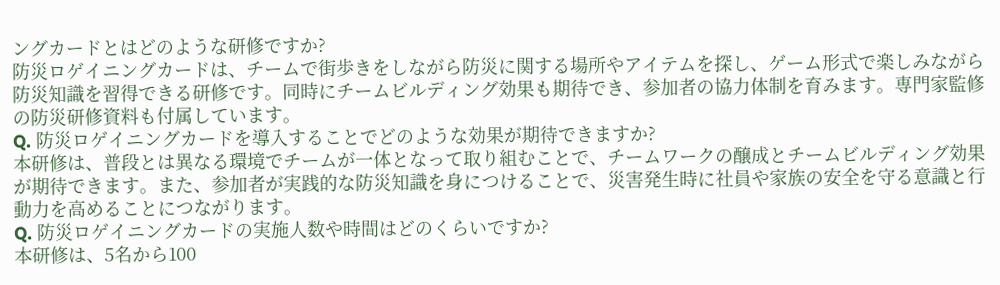ングカードとはどのような研修ですか?
防災ロゲイニングカードは、チームで街歩きをしながら防災に関する場所やアイテムを探し、ゲーム形式で楽しみながら防災知識を習得できる研修です。同時にチームビルディング効果も期待でき、参加者の協力体制を育みます。専門家監修の防災研修資料も付属しています。
Q. 防災ロゲイニングカードを導入することでどのような効果が期待できますか?
本研修は、普段とは異なる環境でチームが一体となって取り組むことで、チームワークの醸成とチームビルディング効果が期待できます。また、参加者が実践的な防災知識を身につけることで、災害発生時に社員や家族の安全を守る意識と行動力を高めることにつながります。
Q. 防災ロゲイニングカードの実施人数や時間はどのくらいですか?
本研修は、5名から100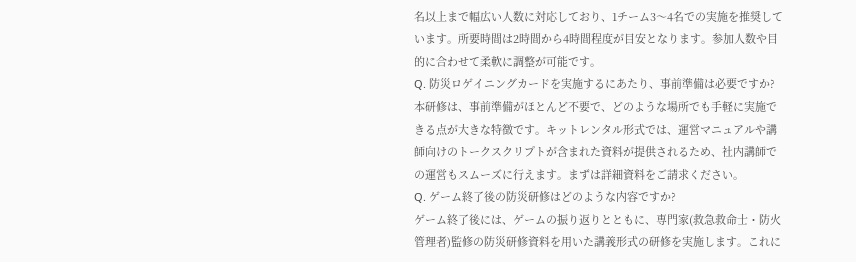名以上まで幅広い人数に対応しており、1チーム3〜4名での実施を推奨しています。所要時間は2時間から4時間程度が目安となります。参加人数や目的に合わせて柔軟に調整が可能です。
Q. 防災ロゲイニングカードを実施するにあたり、事前準備は必要ですか?
本研修は、事前準備がほとんど不要で、どのような場所でも手軽に実施できる点が大きな特徴です。キットレンタル形式では、運営マニュアルや講師向けのトークスクリプトが含まれた資料が提供されるため、社内講師での運営もスムーズに行えます。まずは詳細資料をご請求ください。
Q. ゲーム終了後の防災研修はどのような内容ですか?
ゲーム終了後には、ゲームの振り返りとともに、専門家(救急救命士・防火管理者)監修の防災研修資料を用いた講義形式の研修を実施します。これに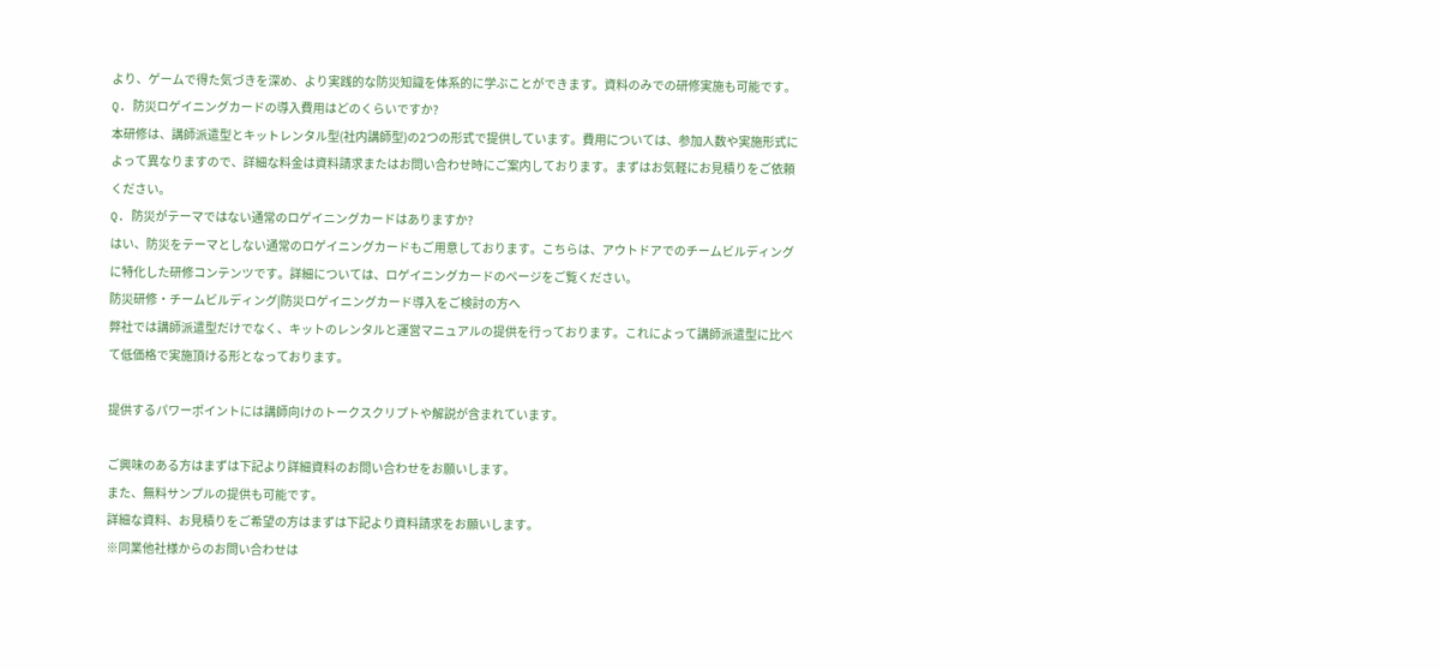より、ゲームで得た気づきを深め、より実践的な防災知識を体系的に学ぶことができます。資料のみでの研修実施も可能です。
Q. 防災ロゲイニングカードの導入費用はどのくらいですか?
本研修は、講師派遣型とキットレンタル型(社内講師型)の2つの形式で提供しています。費用については、参加人数や実施形式によって異なりますので、詳細な料金は資料請求またはお問い合わせ時にご案内しております。まずはお気軽にお見積りをご依頼ください。
Q. 防災がテーマではない通常のロゲイニングカードはありますか?
はい、防災をテーマとしない通常のロゲイニングカードもご用意しております。こちらは、アウトドアでのチームビルディングに特化した研修コンテンツです。詳細については、ロゲイニングカードのページをご覧ください。
防災研修・チームビルディング|防災ロゲイニングカード導入をご検討の方へ
弊社では講師派遣型だけでなく、キットのレンタルと運営マニュアルの提供を行っております。これによって講師派遣型に比べて低価格で実施頂ける形となっております。

提供するパワーポイントには講師向けのトークスクリプトや解説が含まれています。

ご興味のある方はまずは下記より詳細資料のお問い合わせをお願いします。
また、無料サンプルの提供も可能です。
詳細な資料、お見積りをご希望の方はまずは下記より資料請求をお願いします。
※同業他社様からのお問い合わせは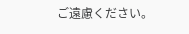ご遠慮ください。